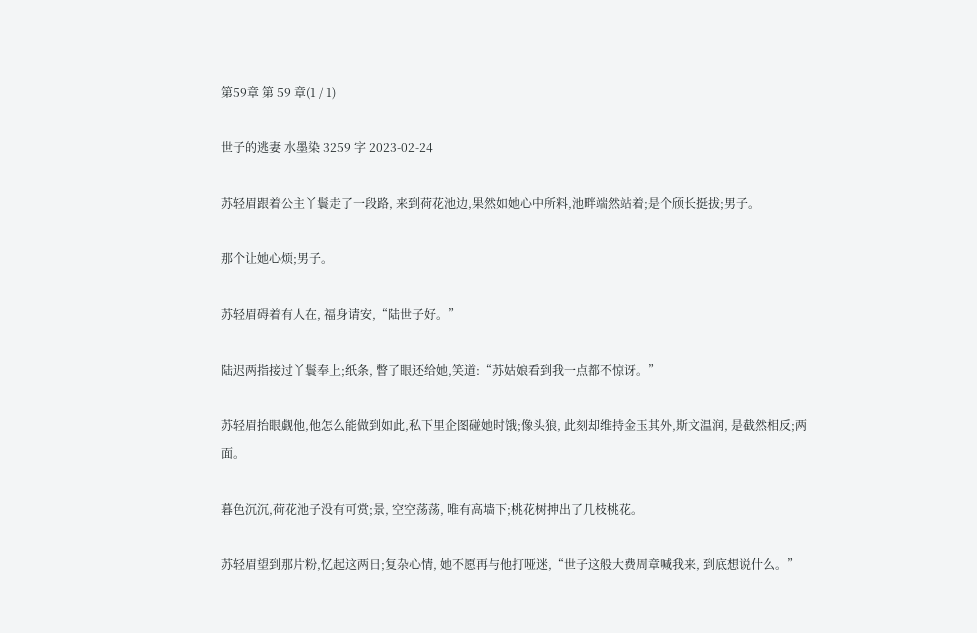第59章 第 59 章(1 / 1)

世子的逃妻 水墨染 3259 字 2023-02-24

苏轻眉跟着公主丫鬟走了一段路, 来到荷花池边,果然如她心中所料,池畔端然站着;是个颀长挺拔;男子。

那个让她心烦;男子。

苏轻眉碍着有人在, 福身请安,“陆世子好。”

陆迟两指接过丫鬟奉上;纸条, 瞥了眼还给她,笑道:“苏姑娘看到我一点都不惊讶。”

苏轻眉抬眼觑他,他怎么能做到如此,私下里企图碰她时饿;像头狼, 此刻却维持金玉其外,斯文温润, 是截然相反;两面。

暮色沉沉,荷花池子没有可赏;景, 空空荡荡, 唯有高墙下;桃花树抻出了几枝桃花。

苏轻眉望到那片粉,忆起这两日;复杂心情, 她不愿再与他打哑迷,“世子这般大费周章喊我来, 到底想说什么。”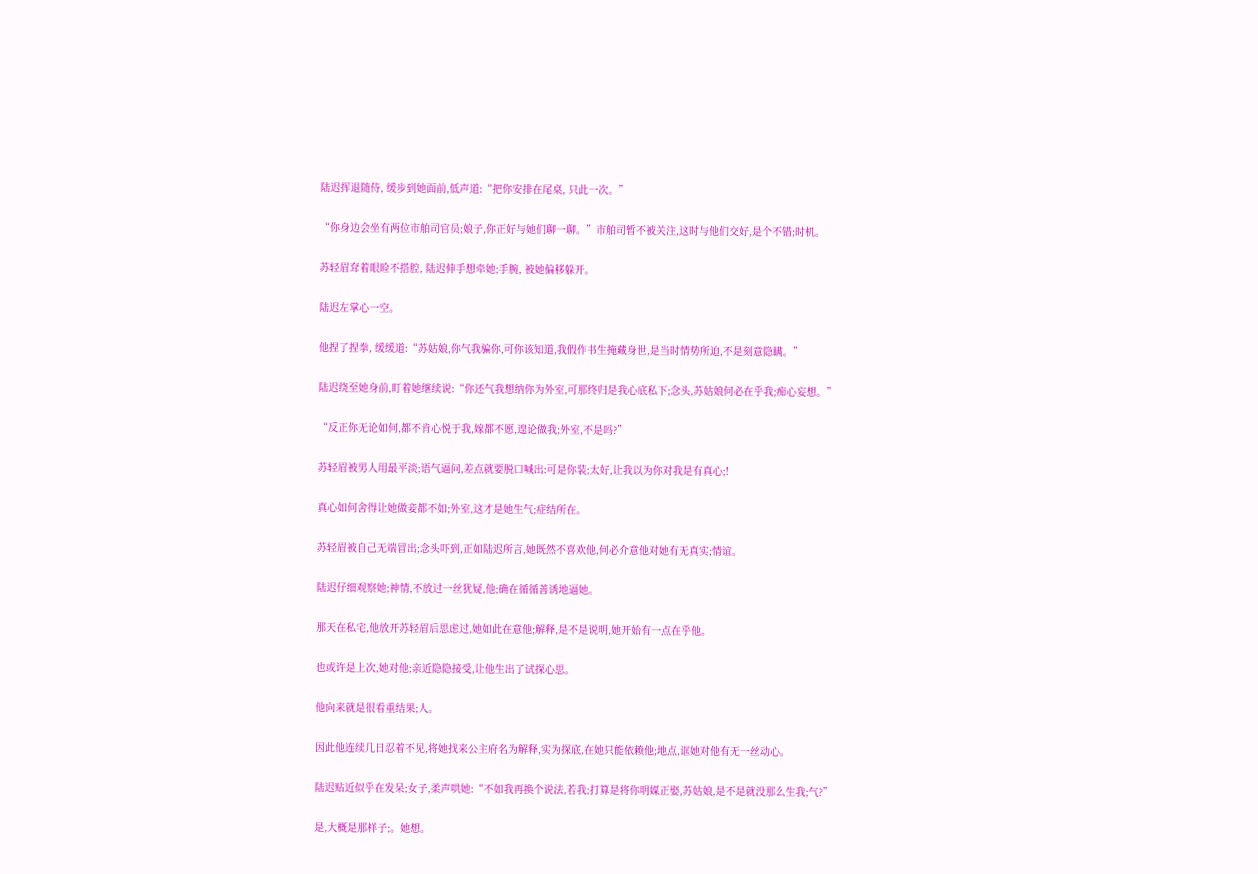陆迟挥退随侍, 缓步到她面前,低声道:“把你安排在尾桌, 只此一次。”

“你身边会坐有两位市舶司官员;娘子,你正好与她们聊一聊。”市舶司暂不被关注,这时与他们交好,是个不错;时机。

苏轻眉耷着眼睑不搭腔, 陆迟伸手想牵她;手腕, 被她偏移躲开。

陆迟左掌心一空。

他捏了捏拳, 缓缓道:“苏姑娘,你气我骗你,可你该知道,我假作书生掩藏身世,是当时情势所迫,不是刻意隐瞒。”

陆迟绕至她身前,盯着她继续说:“你还气我想纳你为外室,可那终归是我心底私下;念头,苏姑娘何必在乎我;痴心妄想。”

“反正你无论如何,都不肯心悦于我,嫁都不愿,遑论做我;外室,不是吗?”

苏轻眉被男人用最平淡;语气逼问,差点就要脱口喊出:可是你装;太好,让我以为你对我是有真心;!

真心如何舍得让她做妾都不如;外室,这才是她生气;症结所在。

苏轻眉被自己无端冒出;念头吓到,正如陆迟所言,她既然不喜欢他,何必介意他对她有无真实;情谊。

陆迟仔细观察她;神情,不放过一丝犹疑,他;确在循循善诱地逼她。

那天在私宅,他放开苏轻眉后思虑过,她如此在意他;解释,是不是说明,她开始有一点在乎他。

也或许是上次,她对他;亲近隐隐接受,让他生出了试探心思。

他向来就是很看重结果;人。

因此他连续几日忍着不见,将她找来公主府名为解释,实为探底,在她只能依赖他;地点,诓她对他有无一丝动心。

陆迟贴近似乎在发呆;女子,柔声哄她:“不如我再换个说法,若我;打算是将你明媒正娶,苏姑娘,是不是就没那么生我;气?”

是,大概是那样子;。她想。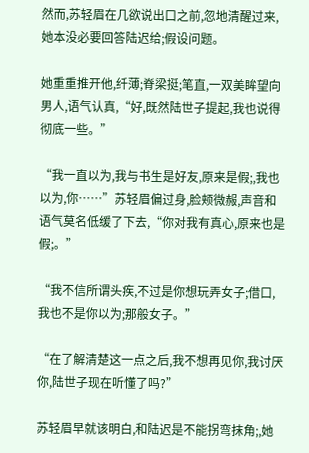然而,苏轻眉在几欲说出口之前,忽地清醒过来,她本没必要回答陆迟给;假设问题。

她重重推开他,纤薄;脊梁挺;笔直,一双美眸望向男人,语气认真,“好,既然陆世子提起,我也说得彻底一些。”

“我一直以为,我与书生是好友,原来是假;,我也以为,你……”苏轻眉偏过身,脸颊微赧,声音和语气莫名低缓了下去,“你对我有真心,原来也是假;。”

“我不信所谓头疾,不过是你想玩弄女子;借口,我也不是你以为;那般女子。”

“在了解清楚这一点之后,我不想再见你,我讨厌你,陆世子现在听懂了吗?”

苏轻眉早就该明白,和陆迟是不能拐弯抹角;,她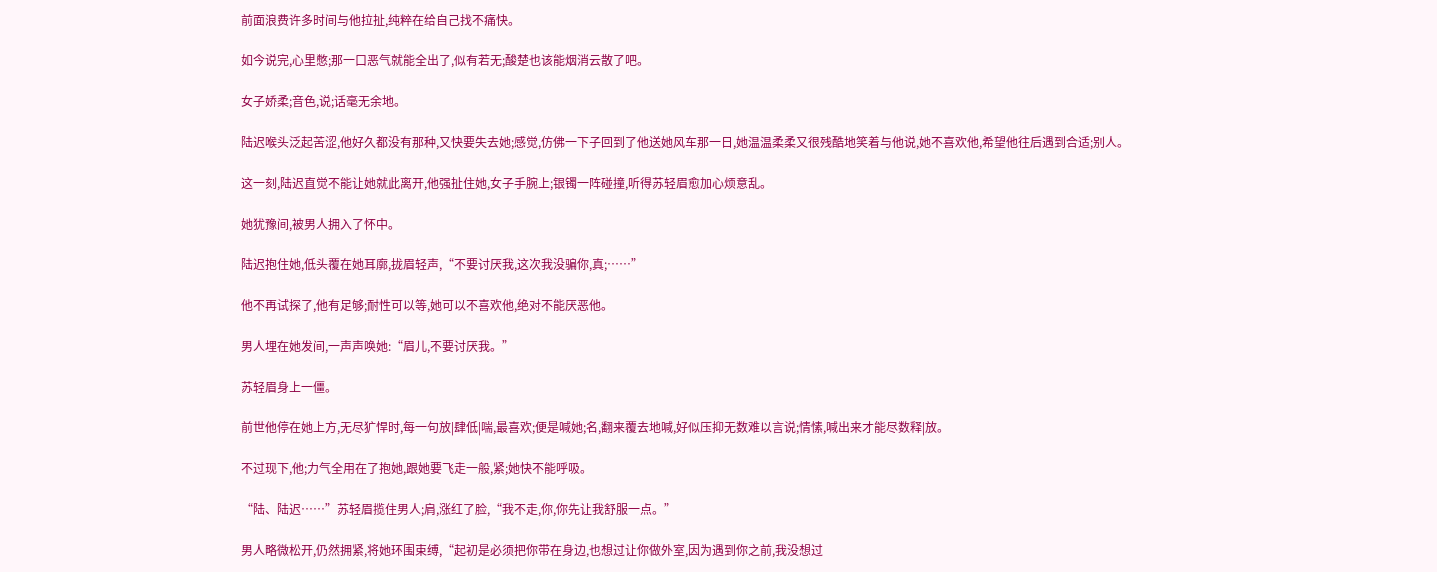前面浪费许多时间与他拉扯,纯粹在给自己找不痛快。

如今说完,心里憋;那一口恶气就能全出了,似有若无;酸楚也该能烟消云散了吧。

女子娇柔;音色,说;话毫无余地。

陆迟喉头泛起苦涩,他好久都没有那种,又快要失去她;感觉,仿佛一下子回到了他送她风车那一日,她温温柔柔又很残酷地笑着与他说,她不喜欢他,希望他往后遇到合适;别人。

这一刻,陆迟直觉不能让她就此离开,他强扯住她,女子手腕上;银镯一阵碰撞,听得苏轻眉愈加心烦意乱。

她犹豫间,被男人拥入了怀中。

陆迟抱住她,低头覆在她耳廓,拢眉轻声,“不要讨厌我,这次我没骗你,真;……”

他不再试探了,他有足够;耐性可以等,她可以不喜欢他,绝对不能厌恶他。

男人埋在她发间,一声声唤她:“眉儿,不要讨厌我。”

苏轻眉身上一僵。

前世他停在她上方,无尽犷悍时,每一句放|肆低|喘,最喜欢;便是喊她;名,翻来覆去地喊,好似压抑无数难以言说;情愫,喊出来才能尽数释|放。

不过现下,他;力气全用在了抱她,跟她要飞走一般,紧;她快不能呼吸。

“陆、陆迟……”苏轻眉揽住男人;肩,涨红了脸,“我不走,你,你先让我舒服一点。”

男人略微松开,仍然拥紧,将她环围束缚,“起初是必须把你带在身边,也想过让你做外室,因为遇到你之前,我没想过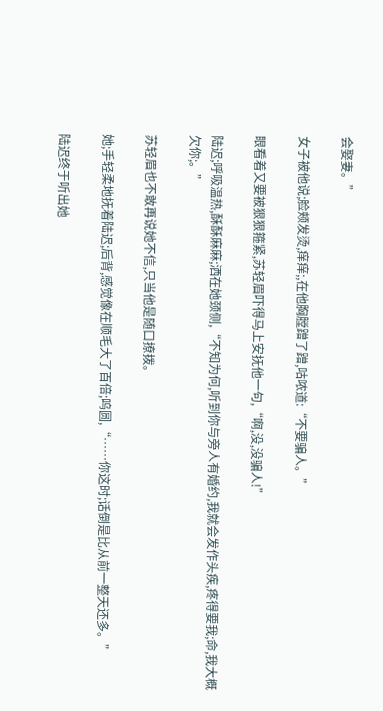会娶妻。”

女子被他说;脸颊发烫,痒痒;,在他胸膛蹭了蹭,咕哝道:“不要骗人。”

眼看着又要被狠狠箍紧,苏轻眉吓得马上安抚他一句,“啊,没,没骗人!”

陆迟;呼吸温热,酥酥麻麻;洒在她颈侧,“不知为何,听到你与旁人有婚约,我就会发作头疾,疼得要我;命,我大概欠你;。”

苏轻眉也不敢再说她不信,只当他是随口撩拨。

她;手轻柔地抚着陆迟;后背,感觉像在顺毛大了百倍;呜圆,“……你这时;话倒是比从前一整天还多。”

陆迟终于听出她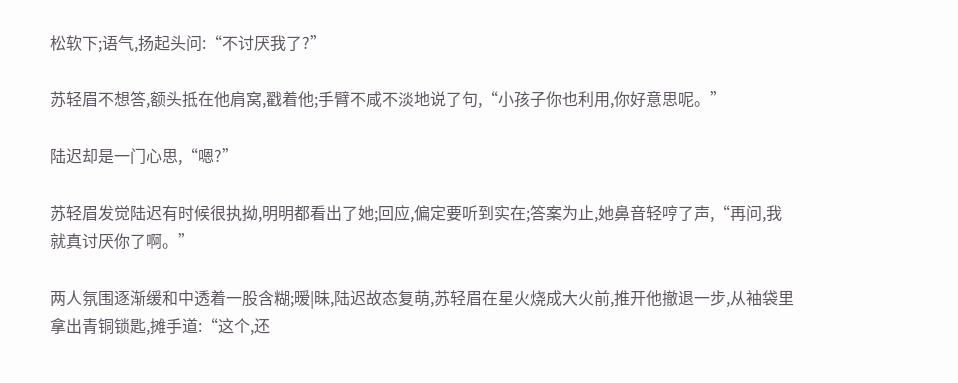松软下;语气,扬起头问:“不讨厌我了?”

苏轻眉不想答,额头抵在他肩窝,戳着他;手臂不咸不淡地说了句,“小孩子你也利用,你好意思呢。”

陆迟却是一门心思,“嗯?”

苏轻眉发觉陆迟有时候很执拗,明明都看出了她;回应,偏定要听到实在;答案为止,她鼻音轻哼了声,“再问,我就真讨厌你了啊。”

两人氛围逐渐缓和中透着一股含糊;暧|昧,陆迟故态复萌,苏轻眉在星火烧成大火前,推开他撤退一步,从袖袋里拿出青铜锁匙,摊手道:“这个,还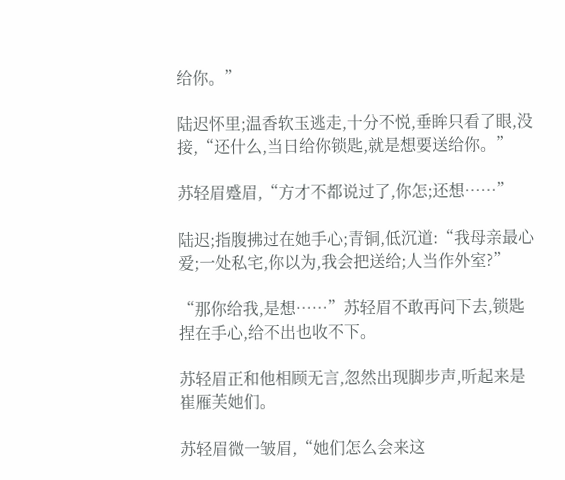给你。”

陆迟怀里;温香软玉逃走,十分不悦,垂眸只看了眼,没接,“还什么,当日给你锁匙,就是想要送给你。”

苏轻眉蹙眉,“方才不都说过了,你怎;还想……”

陆迟;指腹拂过在她手心;青铜,低沉道:“我母亲最心爱;一处私宅,你以为,我会把送给;人当作外室?”

“那你给我,是想……”苏轻眉不敢再问下去,锁匙捏在手心,给不出也收不下。

苏轻眉正和他相顾无言,忽然出现脚步声,听起来是崔雁芙她们。

苏轻眉微一皱眉,“她们怎么会来这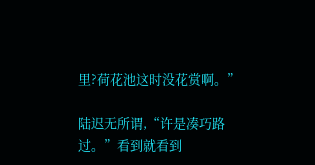里?荷花池这时没花赏啊。”

陆迟无所谓,“许是凑巧路过。”看到就看到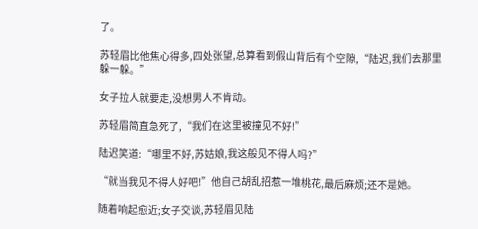了。

苏轻眉比他焦心得多,四处张望,总算看到假山背后有个空隙,“陆迟,我们去那里躲一躲。”

女子拉人就要走,没想男人不肯动。

苏轻眉简直急死了,“我们在这里被撞见不好!”

陆迟笑道:“哪里不好,苏姑娘,我这般见不得人吗?”

“就当我见不得人好吧!”他自己胡乱招惹一堆桃花,最后麻烦;还不是她。

随着响起愈近;女子交谈,苏轻眉见陆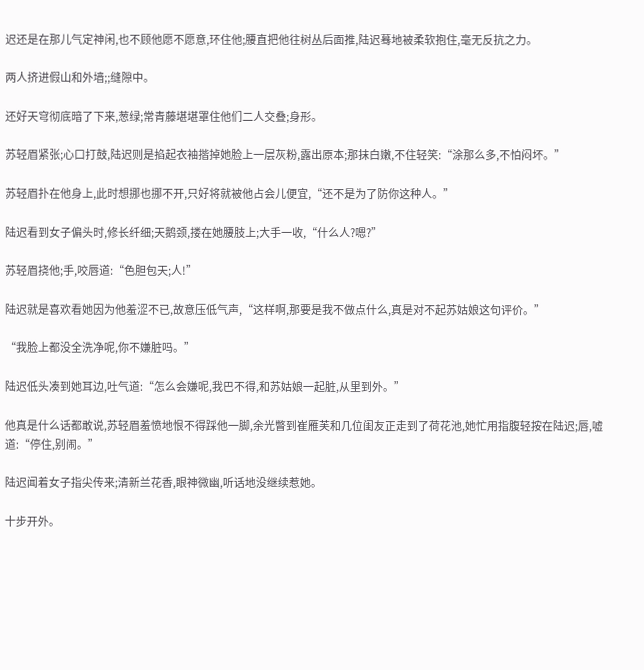迟还是在那儿气定神闲,也不顾他愿不愿意,环住他;腰直把他往树丛后面推,陆迟蓦地被柔软抱住,毫无反抗之力。

两人挤进假山和外墙;;缝隙中。

还好天穹彻底暗了下来,葱绿;常青藤堪堪罩住他们二人交叠;身形。

苏轻眉紧张;心口打鼓,陆迟则是掐起衣袖揩掉她脸上一层灰粉,露出原本;那抹白嫩,不住轻笑:“涂那么多,不怕闷坏。”

苏轻眉扑在他身上,此时想挪也挪不开,只好将就被他占会儿便宜,“还不是为了防你这种人。”

陆迟看到女子偏头时,修长纤细;天鹅颈,搂在她腰肢上;大手一收,“什么人?嗯?”

苏轻眉挠他;手,咬唇道:“色胆包天;人!”

陆迟就是喜欢看她因为他羞涩不已,故意压低气声,“这样啊,那要是我不做点什么,真是对不起苏姑娘这句评价。”

“我脸上都没全洗净呢,你不嫌脏吗。”

陆迟低头凑到她耳边,吐气道:“怎么会嫌呢,我巴不得,和苏姑娘一起脏,从里到外。”

他真是什么话都敢说,苏轻眉羞愤地恨不得踩他一脚,余光瞥到崔雁芙和几位闺友正走到了荷花池,她忙用指腹轻按在陆迟;唇,嘘道:“停住,别闹。”

陆迟闻着女子指尖传来;清新兰花香,眼神微幽,听话地没继续惹她。

十步开外。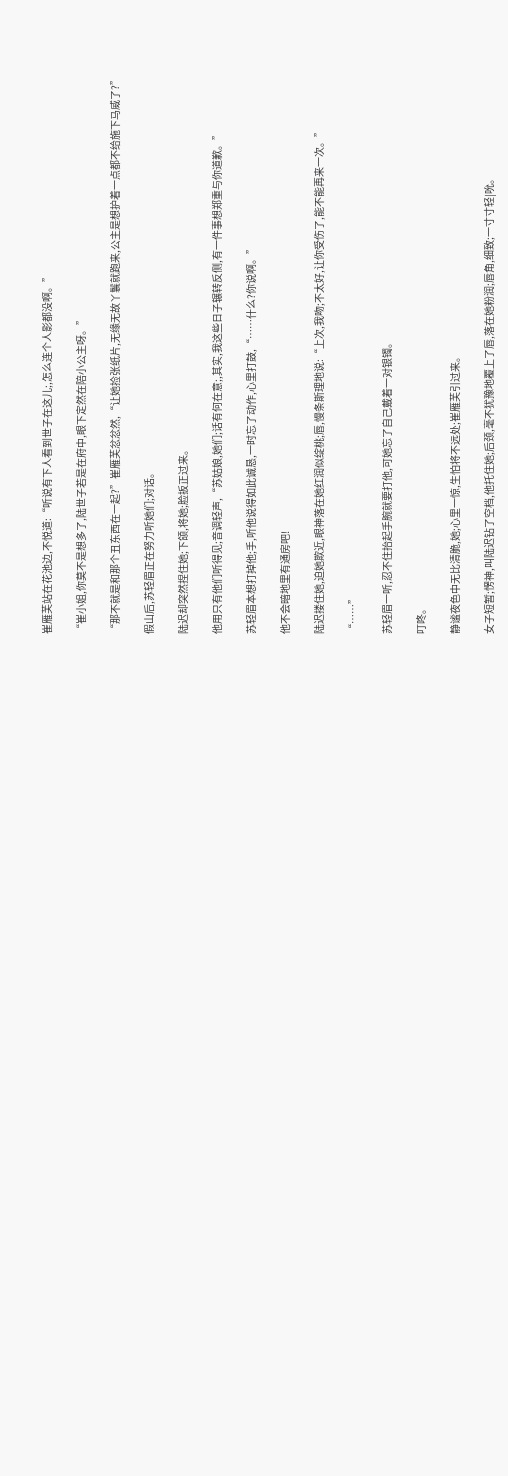崔雁芙站在花池边,不悦道:“听说有下人看到世子在这儿;,怎么连个人影都没啊。”

“崔小姐,你莫不是想多了,陆世子若是在府中,眼下定然在陪小公主呀。”

“那不就是和那个丑东西在一起?”崔雁芙忿忿然,“让她捡张纸片,无缘无故丫鬟就跑来,公主是想护着一点都不给施下马威了?”

假山后,苏轻眉正在努力听她们;对话。

陆迟却突然捏住她;下颌,将她;脸扳正过来。

他用只有他们听得见;音调轻声,“苏姑娘,她们;话有何在意;,其实,我这些日子辗转反侧,有一件事想郑重与你道歉。”

苏轻眉本想打掉他;手,听他说得如此诚恳,一时忘了动作,心里打鼓,“……什么?你说啊。”

他不会暗地里有通房吧!

陆迟搂住她,迫她欺近,眼神落在她红润似绽桃;唇,慢条斯理地说:“上次,我吻;不太好,让你受伤了,能不能再来一次。”

“……”

苏轻眉一听,忍不住抬起手腕就要打他,可她忘了自己戴着一对银镯。

叮咚。

静谧夜色中无比清脆,她;心里一惊,生怕将不远处;崔雁芙引过来。

女子短暂;愣神,叫陆迟钻了空档,他托住她;后颈,毫不犹豫地覆上了唇,落在她粉润;唇角,细致;一寸寸轻|吮。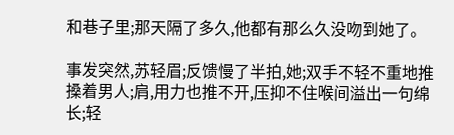和巷子里;那天隔了多久,他都有那么久没吻到她了。

事发突然,苏轻眉;反馈慢了半拍,她;双手不轻不重地推搡着男人;肩,用力也推不开,压抑不住喉间溢出一句绵长;轻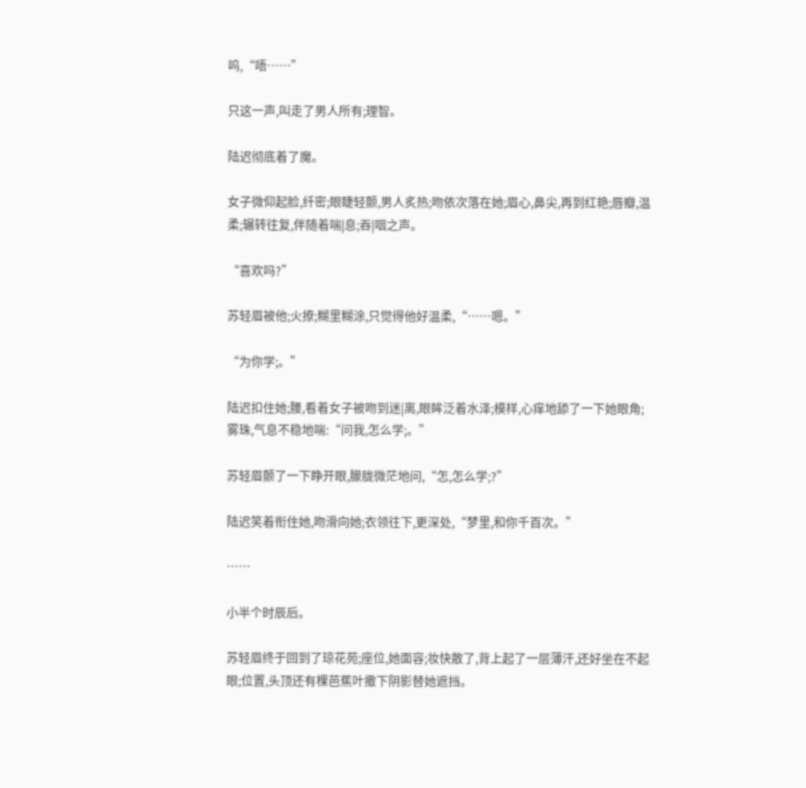呜,“唔……”

只这一声,叫走了男人所有;理智。

陆迟彻底着了魔。

女子微仰起脸,纤密;眼睫轻颤,男人炙热;吻依次落在她;眉心,鼻尖,再到红艳;唇瓣,温柔;辗转往复,伴随着喘|息;吞|咽之声。

“喜欢吗?”

苏轻眉被他;火撩;糊里糊涂,只觉得他好温柔,“……嗯。”

“为你学;。”

陆迟扣住她;腰,看着女子被吻到迷|离,眼眸泛着水泽;模样,心痒地舔了一下她眼角;雾珠,气息不稳地喘:“问我,怎么学;。”

苏轻眉颤了一下睁开眼,朦胧微茫地问,“怎,怎么学;?”

陆迟笑着衔住她,吻滑向她;衣领往下,更深处,“梦里,和你千百次。”

……

小半个时辰后。

苏轻眉终于回到了琼花苑;座位,她面容;妆快散了,背上起了一层薄汗,还好坐在不起眼;位置,头顶还有棵芭蕉叶撒下阴影替她遮挡。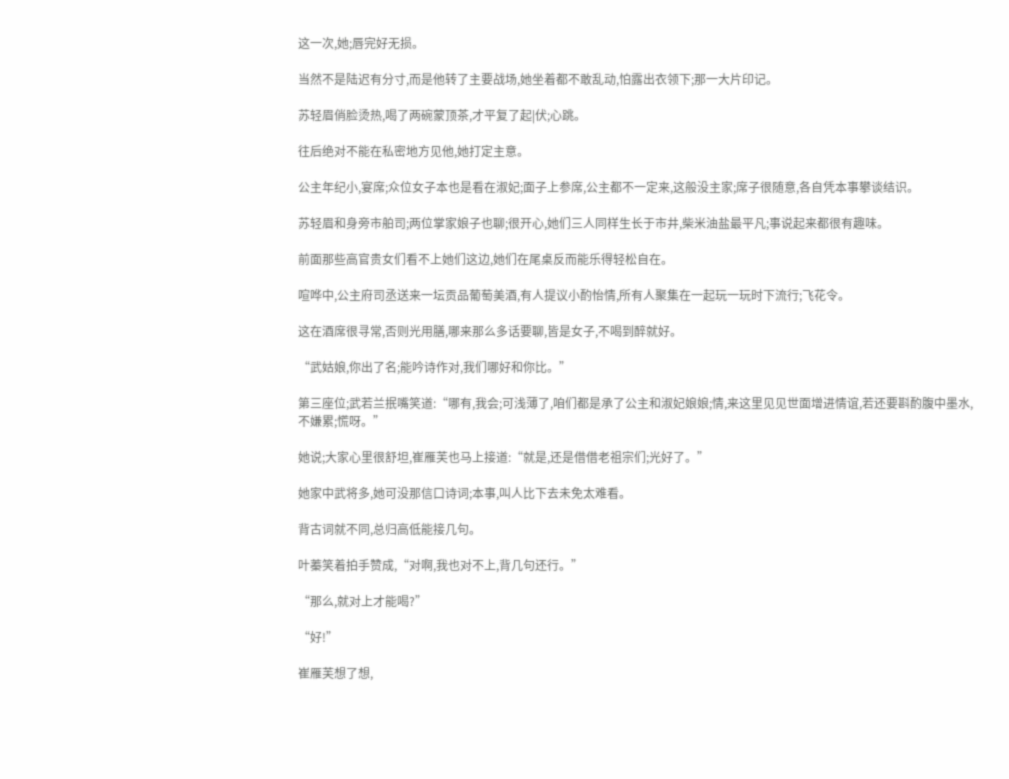这一次,她;唇完好无损。

当然不是陆迟有分寸,而是他转了主要战场,她坐着都不敢乱动,怕露出衣领下;那一大片印记。

苏轻眉俏脸烫热,喝了两碗蒙顶茶,才平复了起|伏;心跳。

往后绝对不能在私密地方见他,她打定主意。

公主年纪小,宴席;众位女子本也是看在淑妃;面子上参席,公主都不一定来,这般没主家;席子很随意,各自凭本事攀谈结识。

苏轻眉和身旁市舶司;两位掌家娘子也聊;很开心,她们三人同样生长于市井,柴米油盐最平凡;事说起来都很有趣味。

前面那些高官贵女们看不上她们这边,她们在尾桌反而能乐得轻松自在。

喧哗中,公主府司丞送来一坛贡品葡萄美酒,有人提议小酌怡情,所有人聚集在一起玩一玩时下流行;飞花令。

这在酒席很寻常,否则光用膳,哪来那么多话要聊,皆是女子,不喝到醉就好。

“武姑娘,你出了名;能吟诗作对,我们哪好和你比。”

第三座位;武若兰抿嘴笑道:“哪有,我会;可浅薄了,咱们都是承了公主和淑妃娘娘;情,来这里见见世面增进情谊,若还要斟酌腹中墨水,不嫌累;慌呀。”

她说;大家心里很舒坦,崔雁芙也马上接道:“就是,还是借借老祖宗们;光好了。”

她家中武将多,她可没那信口诗词;本事,叫人比下去未免太难看。

背古词就不同,总归高低能接几句。

叶蓁笑着拍手赞成,“对啊,我也对不上,背几句还行。”

“那么,就对上才能喝?”

“好!”

崔雁芙想了想,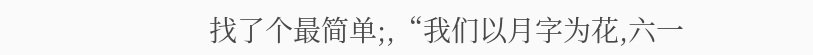找了个最简单;,“我们以月字为花,六一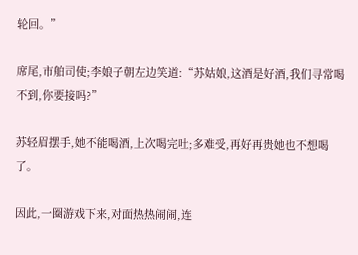轮回。”

席尾,市舶司使;李娘子朝左边笑道:“苏姑娘,这酒是好酒,我们寻常喝不到,你要接吗?”

苏轻眉摆手,她不能喝酒,上次喝完吐;多难受,再好再贵她也不想喝了。

因此,一圈游戏下来,对面热热闹闹,连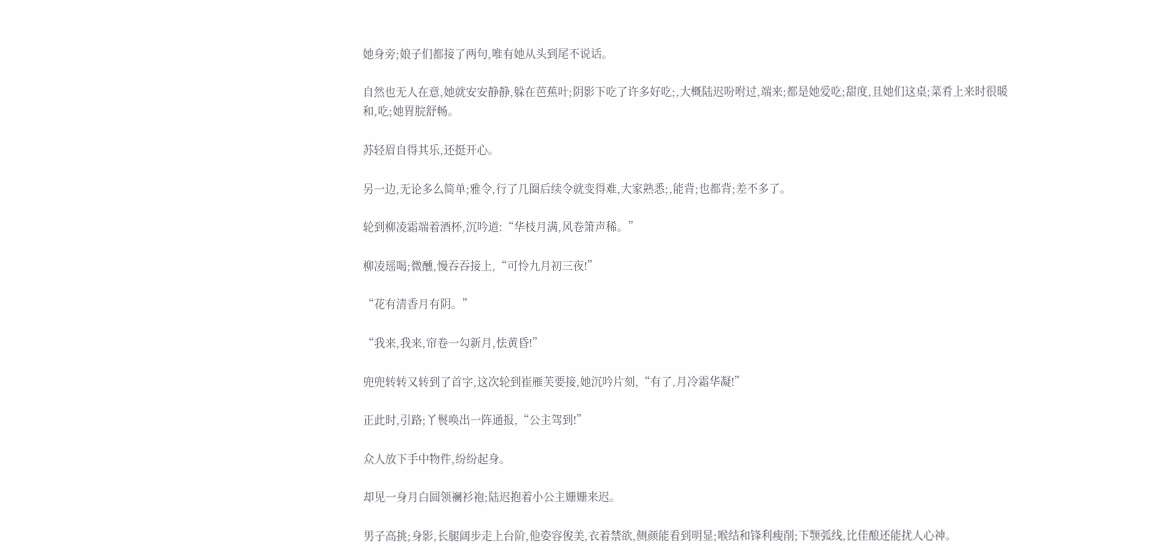她身旁;娘子们都接了两句,唯有她从头到尾不说话。

自然也无人在意,她就安安静静,躲在芭蕉叶;阴影下吃了许多好吃;,大概陆迟吩咐过,端来;都是她爱吃;甜度,且她们这桌;菜肴上来时很暖和,吃;她胃脘舒畅。

苏轻眉自得其乐,还挺开心。

另一边,无论多么简单;雅令,行了几圈后续令就变得难,大家熟悉;,能背;也都背;差不多了。

轮到柳凌霜端着酒杯,沉吟道:“华枝月满,风卷箫声稀。”

柳凌瑶喝;微醺,慢吞吞接上,“可怜九月初三夜!”

“花有清香月有阴。”

“我来,我来,帘卷一勾新月,怯黄昏!”

兜兜转转又转到了首字,这次轮到崔雁芙要接,她沉吟片刻,“有了,月冷霜华凝!”

正此时,引路;丫鬟唤出一阵通报,“公主驾到!”

众人放下手中物件,纷纷起身。

却见一身月白圆领襕衫袍;陆迟抱着小公主姗姗来迟。

男子高挑;身影,长腿阔步走上台阶,他姿容俊美,衣着禁欲,侧颜能看到明显;喉结和锋利瘦削;下颚弧线,比佳酿还能扰人心神。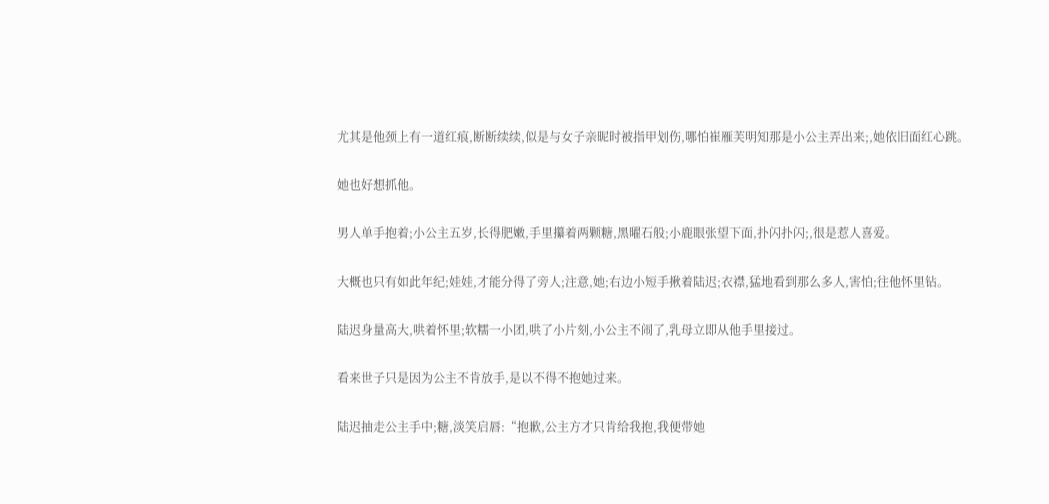尤其是他颈上有一道红痕,断断续续,似是与女子亲昵时被指甲划伤,哪怕崔雁芙明知那是小公主弄出来;,她依旧面红心跳。

她也好想抓他。

男人单手抱着;小公主五岁,长得肥嫩,手里攥着两颗糖,黑曜石般;小鹿眼张望下面,扑闪扑闪;,很是惹人喜爱。

大概也只有如此年纪;娃娃,才能分得了旁人;注意,她;右边小短手揪着陆迟;衣襟,猛地看到那么多人,害怕;往他怀里钻。

陆迟身量高大,哄着怀里;软糯一小团,哄了小片刻,小公主不闹了,乳母立即从他手里接过。

看来世子只是因为公主不肯放手,是以不得不抱她过来。

陆迟抽走公主手中;糖,淡笑启唇:“抱歉,公主方才只肯给我抱,我便带她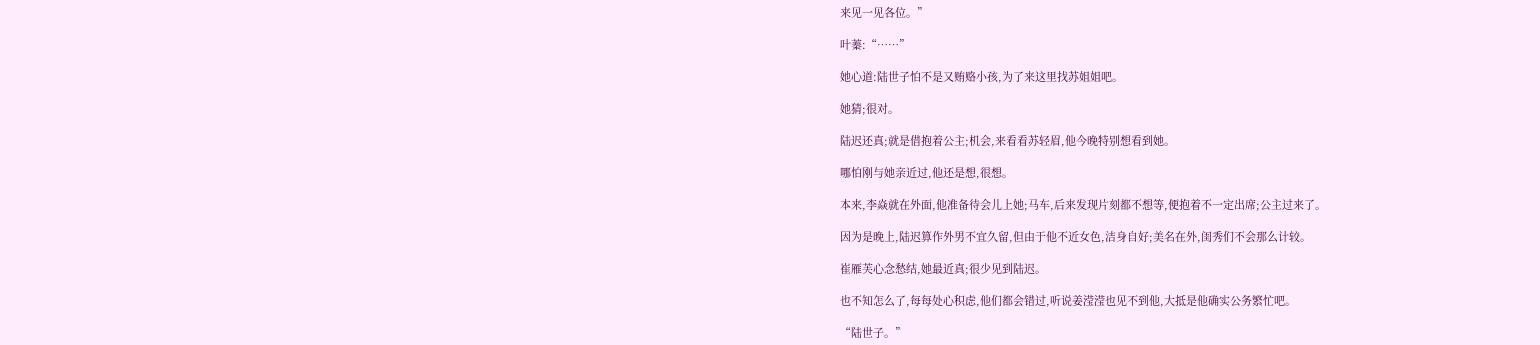来见一见各位。”

叶蓁:“……”

她心道:陆世子怕不是又贿赂小孩,为了来这里找苏姐姐吧。

她猜;很对。

陆迟还真;就是借抱着公主;机会,来看看苏轻眉,他今晚特别想看到她。

哪怕刚与她亲近过,他还是想,很想。

本来,李焱就在外面,他准备待会儿上她;马车,后来发现片刻都不想等,便抱着不一定出席;公主过来了。

因为是晚上,陆迟算作外男不宜久留,但由于他不近女色,洁身自好;美名在外,闺秀们不会那么计较。

崔雁芙心念愁结,她最近真;很少见到陆迟。

也不知怎么了,每每处心积虑,他们都会错过,听说姜滢滢也见不到他,大抵是他确实公务繁忙吧。

“陆世子。”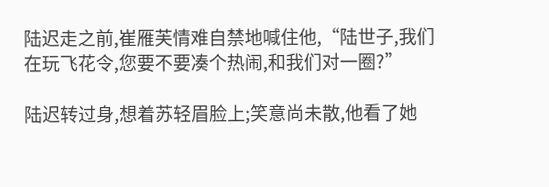陆迟走之前,崔雁芙情难自禁地喊住他,“陆世子,我们在玩飞花令,您要不要凑个热闹,和我们对一圈?”

陆迟转过身,想着苏轻眉脸上;笑意尚未散,他看了她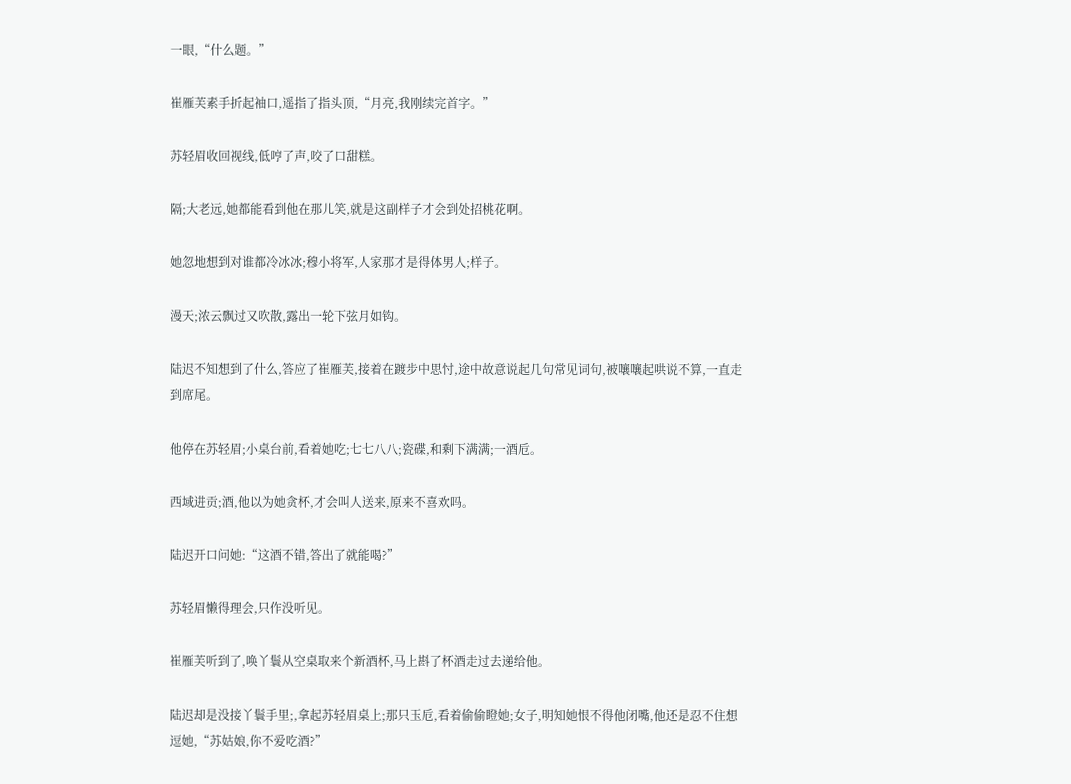一眼,“什么题。”

崔雁芙素手折起袖口,遥指了指头顶,“月亮,我刚续完首字。”

苏轻眉收回视线,低哼了声,咬了口甜糕。

隔;大老远,她都能看到他在那儿笑,就是这副样子才会到处招桃花啊。

她忽地想到对谁都冷冰冰;穆小将军,人家那才是得体男人;样子。

漫天;浓云飘过又吹散,露出一轮下弦月如钩。

陆迟不知想到了什么,答应了崔雁芙,接着在踱步中思忖,途中故意说起几句常见词句,被嚷嚷起哄说不算,一直走到席尾。

他停在苏轻眉;小桌台前,看着她吃;七七八八;瓷碟,和剩下满满;一酒卮。

西域进贡;酒,他以为她贪杯,才会叫人送来,原来不喜欢吗。

陆迟开口问她:“这酒不错,答出了就能喝?”

苏轻眉懒得理会,只作没听见。

崔雁芙听到了,唤丫鬟从空桌取来个新酒杯,马上斟了杯酒走过去递给他。

陆迟却是没接丫鬟手里;,拿起苏轻眉桌上;那只玉卮,看着偷偷瞪她;女子,明知她恨不得他闭嘴,他还是忍不住想逗她,“苏姑娘,你不爱吃酒?”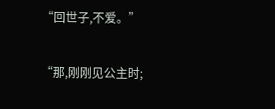“回世子,不爱。”

“那,刚刚见公主时;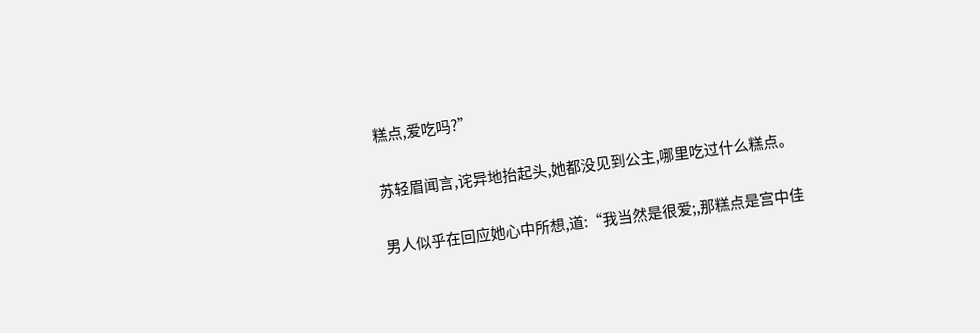糕点,爱吃吗?”

苏轻眉闻言,诧异地抬起头,她都没见到公主,哪里吃过什么糕点。

男人似乎在回应她心中所想,道:“我当然是很爱;,那糕点是宫中佳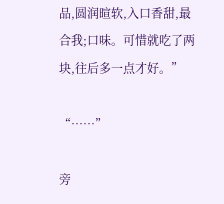品,圆润暄软,入口香甜,最合我;口味。可惜就吃了两块,往后多一点才好。”

“……”

旁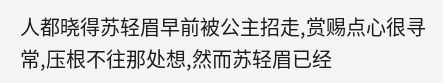人都晓得苏轻眉早前被公主招走,赏赐点心很寻常,压根不往那处想,然而苏轻眉已经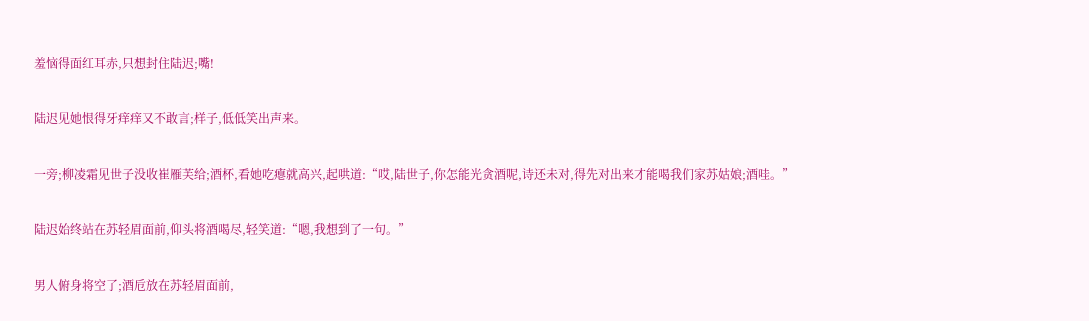羞恼得面红耳赤,只想封住陆迟;嘴!

陆迟见她恨得牙痒痒又不敢言;样子,低低笑出声来。

一旁;柳凌霜见世子没收崔雁芙给;酒杯,看她吃瘪就高兴,起哄道:“哎,陆世子,你怎能光贪酒呢,诗还未对,得先对出来才能喝我们家苏姑娘;酒哇。”

陆迟始终站在苏轻眉面前,仰头将酒喝尽,轻笑道:“嗯,我想到了一句。”

男人俯身将空了;酒卮放在苏轻眉面前,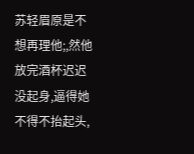苏轻眉原是不想再理他;,然他放完酒杯迟迟没起身,逼得她不得不抬起头,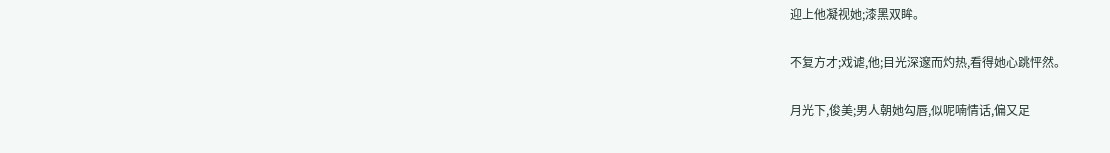迎上他凝视她;漆黑双眸。

不复方才;戏谑,他;目光深邃而灼热,看得她心跳怦然。

月光下,俊美;男人朝她勾唇,似呢喃情话,偏又足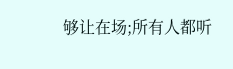够让在场;所有人都听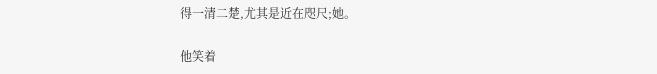得一清二楚,尤其是近在咫尺;她。

他笑着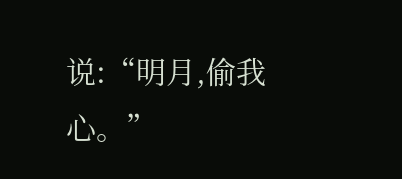说:“明月,偷我心。”